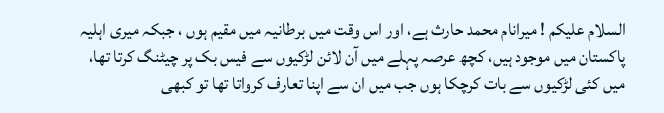السلام علیکم ! میرانام محمد حارث ہے، اور اس وقت میں برطانیہ میں مقیم ہوں ، جبکہ میری اہلیہ پاکستان میں موجود ہیں، کچھ عرصہ پہلے میں آن لائن لڑکیوں سے فیس بک پر چیٹنگ کرتا تھا، میں کئی لڑکیوں سے بات کرچکا ہوں جب میں ان سے اپنا تعارف کرواتا تھا تو کبھی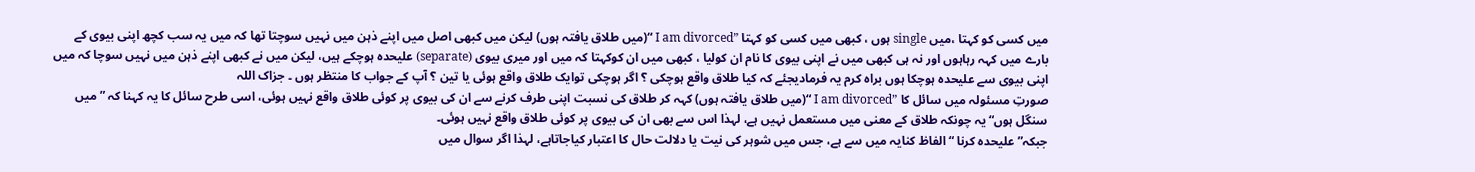میں کسی کو کہتا ،میں single ہوں ، کبھی میں کسی کو کہتا ”I am divorced “(میں طلاق یافتہ ہوں) لیکن میں کبھی اصل میں اپنے ذہن میں نہیں سوچتا تھا کہ میں یہ سب کچھ اپنی بیوی کے بارے میں کہہ رہاہوں اور نہ ہی کبھی میں نے اپنی بیوی کا نام ان کولیا ، کبھی میں ان کوکہتا کہ میں اور میری بیوی (separate) علیحدہ ہوچکے ہیں، لیکن میں نے کبھی اپنے ذہن میں نہیں سوچا کہ میں اپنی بیوی سے علیحدہ ہوچکا ہوں براہ کرم یہ فرمادیجئے کہ کیا طلاق واقع ہوچکی ؟ اگر ہوچکی توایک طلاق واقع ہوئی یا تین ؟ آپ کے جواب کا منتظر ہوں ۔ جزاک اللہ
صورتِ مسئولہ میں سائل کا ”I am divorced “(میں طلاق یافتہ ہوں) کہہ کر طلاق کی نسبت اپنی طرف کرنے سے ان کی بیوی پر کوئی طلاق واقع نہیں ہوئی، اسی طرح سائل کا یہ کہنا کہ ” میں سنگل ہوں“ یہ چونکہ طلاق کے معنی میں مستعمل نہیں ہے، لہذا اس سے بھی ان کی بیوی پر کوئی طلاق واقع نہیں ہوئی۔
جبکہ” علیحدہ کرنا “ الفاظ کنایہ میں سے ہے، جس میں شوہر کی نیت یا دلالت حال کا اعتبار کیاجاتاہے، لہذا اگر سوال میں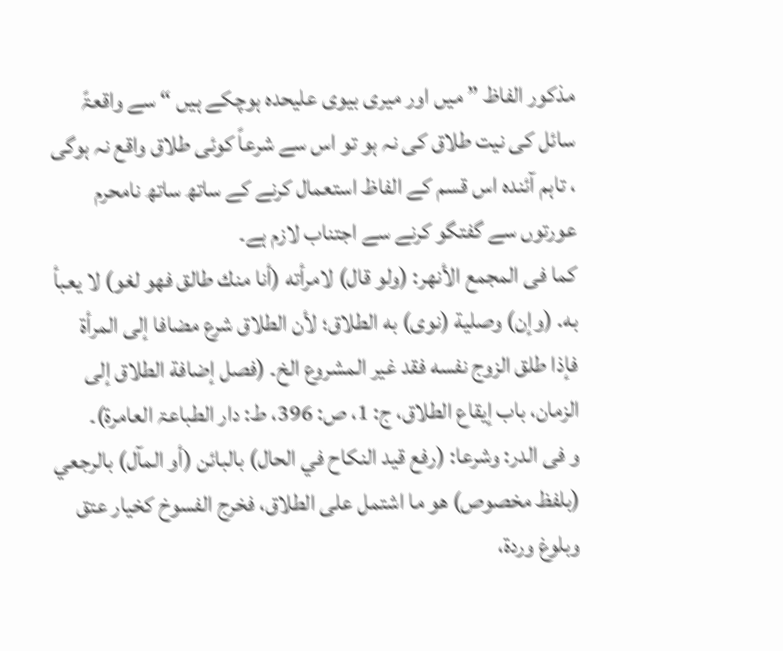مذکور الفاظ ” میں اور میری بیوی علیحدہ ہوچکے ہیں “ سے واقعۃً سائل کی نیت طلاق کی نہ ہو تو اس سے شرعاً کوئی طلاق واقع نہ ہوگی ، تاہم آئندہ اس قسم کے الفاظ استعمال کرنے کے ساتھ ساتھ نامحرم عورتوں سے گفتگو کرنے سے اجتناب لازم ہے۔
کما فی المجمع الأنھر: (ولو قال) لامرأته (أنا منك طالق فهو لغو) لا يعبأ به. (وإن) وصلية (نوى) به الطلاق؛ لأن الطلاق شرع مضافا إلى المرأة فإذا طلق الزوج نفسه فقد غير المشروع الخ۔ (فصل إضافة الطلاق إلى الزمان، باب إیقاع الطلاق، ج: 1، ص: 396، ط: دار الطباعۃ العامرۃ)۔
و فی الدر: وشرعا: (رفع قيد النكاح في الحال) بالبائن (أو المآل) بالرجعي (بلفظ مخصوص) هو ما اشتمل على الطلاق، فخرج الفسوخ كخيار عتق وبلوغ وردة،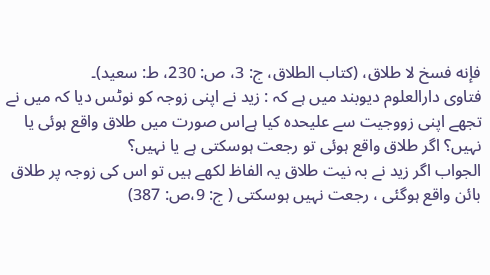فإنه فسخ لا طلاق، (کتاب الطلاق، ج: 3، ص: 230، ط: سعید)۔
فتاوی دارالعلوم دیوبند میں ہے کہ : زید نے اپنی زوجہ کو نوٹس دیا کہ میں نے تجھے اپنی زووجیت سے علیحدہ کیا ہےاس صورت میں طلاق واقع ہوئی یا نہیں؟ اگر طلاق واقع ہوئی تو رجعت ہوسکتی ہے یا نہیں؟
الجواب اگر زید نے بہ نیت طلاق یہ الفاظ لکھے ہیں تو اس کی زوجہ پر طلاق بائن واقع ہوگئی ، رجعت نہیں ہوسکتی ( ج: 9،ص: 387)